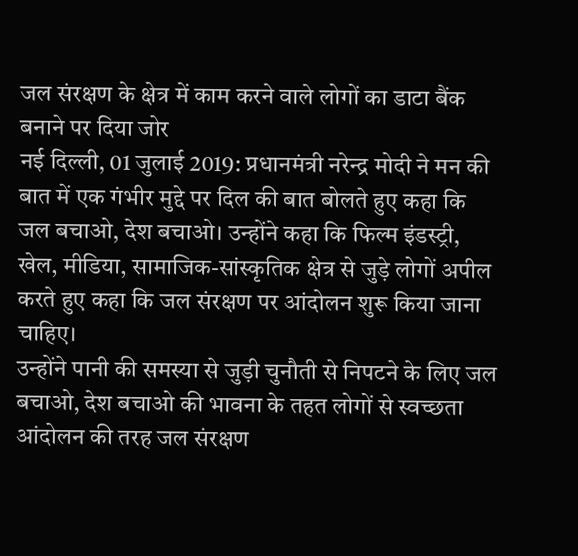जल संरक्षण के क्षेत्र में काम करने वाले लोगों का डाटा बैंक बनाने पर दिया जोर
नई दिल्ली, 01 जुलाई 2019: प्रधानमंत्री नरेन्द्र मोदी ने मन की बात में एक गंभीर मुद्दे पर दिल की बात बोलते हुए कहा कि जल बचाओ, देश बचाओ। उन्होंने कहा कि फिल्म इंडस्ट्री, खेल, मीडिया, सामाजिक-सांस्कृतिक क्षेत्र से जुड़े लोगों अपील करते हुए कहा कि जल संरक्षण पर आंदोलन शुरू किया जाना चाहिए।
उन्होंने पानी की समस्या से जुड़ी चुनौती से निपटने के लिए जल बचाओ, देश बचाओ की भावना के तहत लोगों से स्वच्छता आंदोलन की तरह जल संरक्षण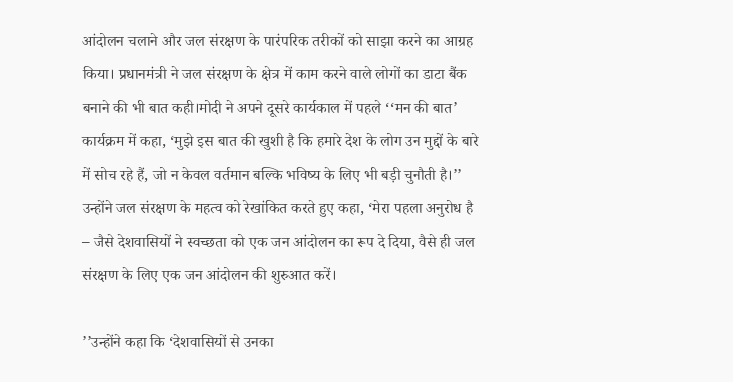आंदोलन चलाने और जल संरक्षण के पारंपरिक तरीकों को साझा करने का आग्रह किया। प्रधानमंत्री ने जल संरक्षण के क्षेत्र में काम करने वाले लोगों का डाटा बैंक बनाने की भी बात कही।मोदी ने अपने दूसरे कार्यकाल में पहले ‘‘मन की बात’ कार्यक्रम में कहा, ‘मुझे इस बात की खुशी है कि हमारे देश के लोग उन मुद्दों के बारे में सोच रहे हैं, जो न केवल वर्तमान बल्कि भविष्य के लिए भी बड़ी चुनौती है।’’ उन्होंने जल संरक्षण के महत्व को रेखांकित करते हुए कहा, ‘मेरा पहला अनुरोध है – जैसे देशवासियों ने स्वच्छता को एक जन आंदोलन का रूप दे दिया, वैसे ही जल संरक्षण के लिए एक जन आंदोलन की शुरुआत करें।

’’उन्होंने कहा कि ‘देशवासियों से उनका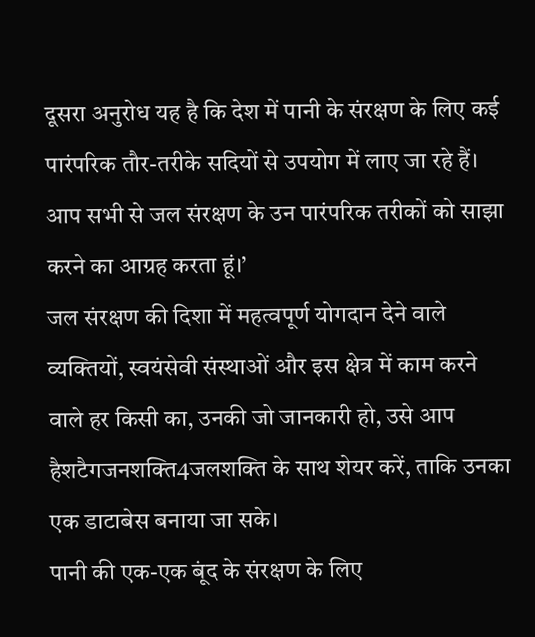दूसरा अनुरोध यह है कि देश में पानी के संरक्षण के लिए कई पारंपरिक तौर-तरीके सदियों से उपयोग में लाए जा रहे हैं। आप सभी से जल संरक्षण के उन पारंपरिक तरीकों को साझा करने का आग्रह करता हूं।’
जल संरक्षण की दिशा में महत्वपूर्ण योगदान देने वाले व्यक्तियों, स्वयंसेवी संस्थाओं और इस क्षेत्र में काम करने वाले हर किसी का, उनकी जो जानकारी हो, उसे आप हैशटैगजनशक्ति4जलशक्ति के साथ शेयर करें, ताकि उनका एक डाटाबेस बनाया जा सके।
पानी की एक-एक बूंद के संरक्षण के लिए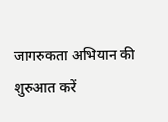जागरुकता अभियान की शुरुआत करें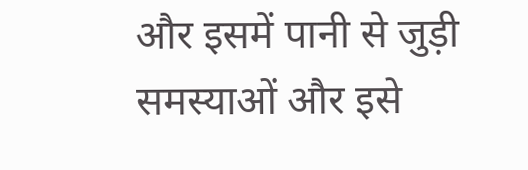और इसमें पानी से जुड़ी समस्याओं और इसे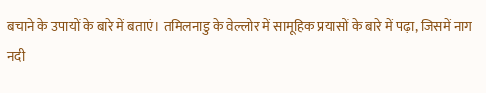बचाने के उपायों के बारे में बताएं। तमिलनाडु के वेल्लोर में सामूहिक प्रयासों के बारे में पढ़ा, जिसमें नाग नदी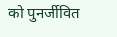को पुनर्जीवित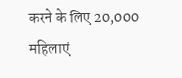करने के लिए 20,000 महिलाएं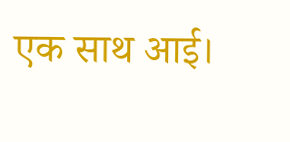एक साथ आई।